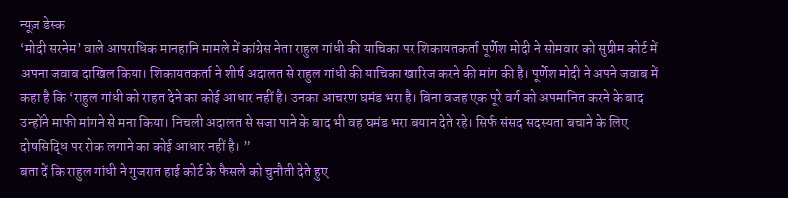न्यूज़ डेस्क
‘मोदी सरनेम’ वाले आपराधिक मानहानि मामले में कांग्रेस नेता राहुल गांधी की याचिका पर शिकायतकर्ता पूर्णेश मोदी ने सोमवार को सुप्रीम कोर्ट में अपना जवाब दाखिल किया। शिकायतकर्ता ने शीर्ष अदालत से राहुल गांधी की याचिका खारिज करने की मांग की है। पूर्णेश मोदी ने अपने जवाब में कहा है कि ‘राहुल गांधी को राहत देने का कोई आधार नहीं है। उनका आचरण घमंड भरा है। बिना वजह एक पूरे वर्ग को अपमानित करने के बाद उन्होंने माफी मांगने से मना किया। निचली अदालत से सजा पाने के बाद भी वह घमंड भरा बयान देते रहे। सिर्फ संसद सदस्यता बचाने के लिए दोषसिद्धि पर रोक लगाने का कोई आधार नहीं है। ”
बता दें कि राहुल गांधी ने गुजरात हाई कोर्ट के फैसले को चुनौती देते हुए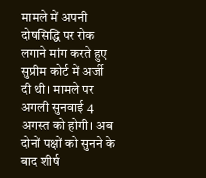मामले में अपनी दोषसिद्धि पर रोक लगाने मांग करते हुए सुप्रीम कोर्ट में अर्जी दी थी। मामले पर अगली सुनवाई 4 अगस्त को होगी। अब दोनों पक्षों को सुनने के बाद शीर्ष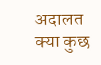अदालत क्या कुछ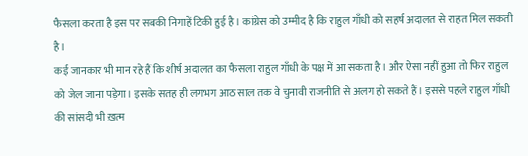फैसला करता है इस पर सबकी निगाहें टिकी हुई है। कांग्रेस को उम्मीद है कि राहुल गाँधी को सहर्ष अदालत से राहत मिल सकती है।
कई जानकार भी मान रहे हैं कि शीर्ष अदालत का फैसला राहुल गाँधी के पक्ष में आ सकता है। और ऐसा नहीं हुआ तो फिर राहुल को जेल जाना पड़ेगा। इसके सतह ही लगभग आठ साल तक वे चुनावी राजनीति से अलग हो सकते हैं। इससे पहले राहुल गाँधी की सांसदी भी ख़त्म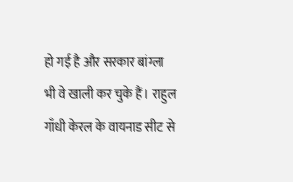हो गई है और सरकार बांग्ला भी वे खाली कर चुके हैं। राहुल गाँधी केरल के वायनाड सीट से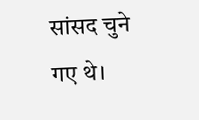सांसद चुने गए थे।